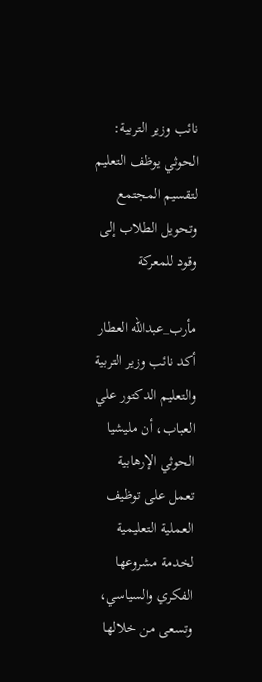نائب وزير التربية: الحوثي يوظف التعليم لتقسيم المجتمع وتحويل الطلاب إلى وقود للمعركة

مأرب_عبدالله العطار
أكد نائب وزير التربية والتعليم الدكتور علي العباب، أن مليشيا الحوثي الإرهابية تعمل على توظيف العملية التعليمية لخدمة مشروعها الفكري والسياسي، وتسعى من خلالها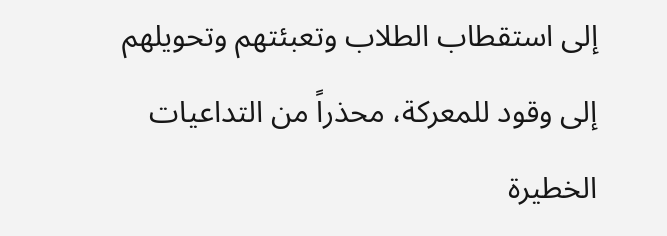إلى استقطاب الطلاب وتعبئتهم وتحويلهم إلى وقود للمعركة، محذراً من التداعيات الخطيرة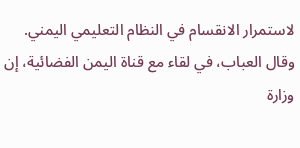لاستمرار الانقسام في النظام التعليمي اليمني.
وقال العباب، في لقاء مع قناة اليمن الفضائية، إن وزارة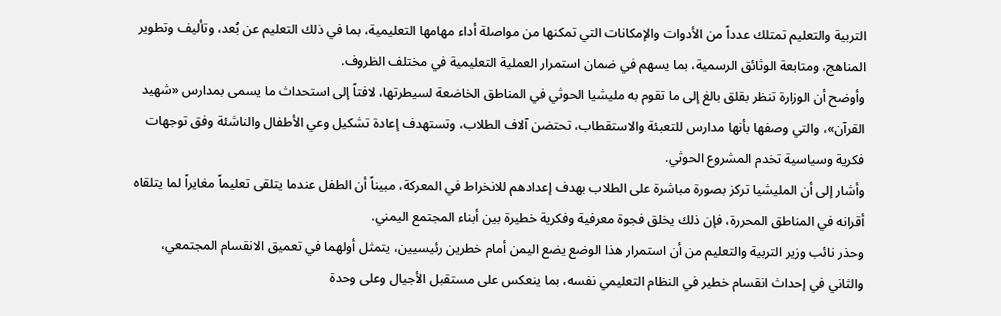التربية والتعليم تمتلك عدداً من الأدوات والإمكانات التي تمكنها من مواصلة أداء مهامها التعليمية، بما في ذلك التعليم عن بُعد، وتأليف وتطوير المناهج، ومتابعة الوثائق الرسمية، بما يسهم في ضمان استمرار العملية التعليمية في مختلف الظروف.
وأوضح أن الوزارة تنظر بقلق بالغ إلى ما تقوم به مليشيا الحوثي في المناطق الخاضعة لسيطرتها، لافتاً إلى استحداث ما يسمى بمدارس «شهيد القرآن»، والتي وصفها بأنها مدارس للتعبئة والاستقطاب، تحتضن آلاف الطلاب، وتستهدف إعادة تشكيل وعي الأطفال والناشئة وفق توجهات فكرية وسياسية تخدم المشروع الحوثي.
وأشار إلى أن المليشيا تركز بصورة مباشرة على الطلاب بهدف إعدادهم للانخراط في المعركة، مبيناً أن الطفل عندما يتلقى تعليماً مغايراً لما يتلقاه أقرانه في المناطق المحررة، فإن ذلك يخلق فجوة معرفية وفكرية خطيرة بين أبناء المجتمع اليمني.
وحذر نائب وزير التربية والتعليم من أن استمرار هذا الوضع يضع اليمن أمام خطرين رئيسيين، يتمثل أولهما في تعميق الانقسام المجتمعي، والثاني في إحداث انقسام خطير في النظام التعليمي نفسه، بما ينعكس على مستقبل الأجيال وعلى وحدة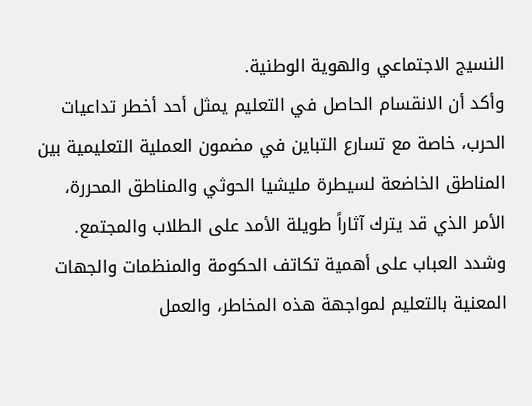النسيج الاجتماعي والهوية الوطنية.
وأكد أن الانقسام الحاصل في التعليم يمثل أحد أخطر تداعيات الحرب، خاصة مع تسارع التباين في مضمون العملية التعليمية بين المناطق الخاضعة لسيطرة مليشيا الحوثي والمناطق المحررة، الأمر الذي قد يترك آثاراً طويلة الأمد على الطلاب والمجتمع.
وشدد العباب على أهمية تكاتف الحكومة والمنظمات والجهات المعنية بالتعليم لمواجهة هذه المخاطر، والعمل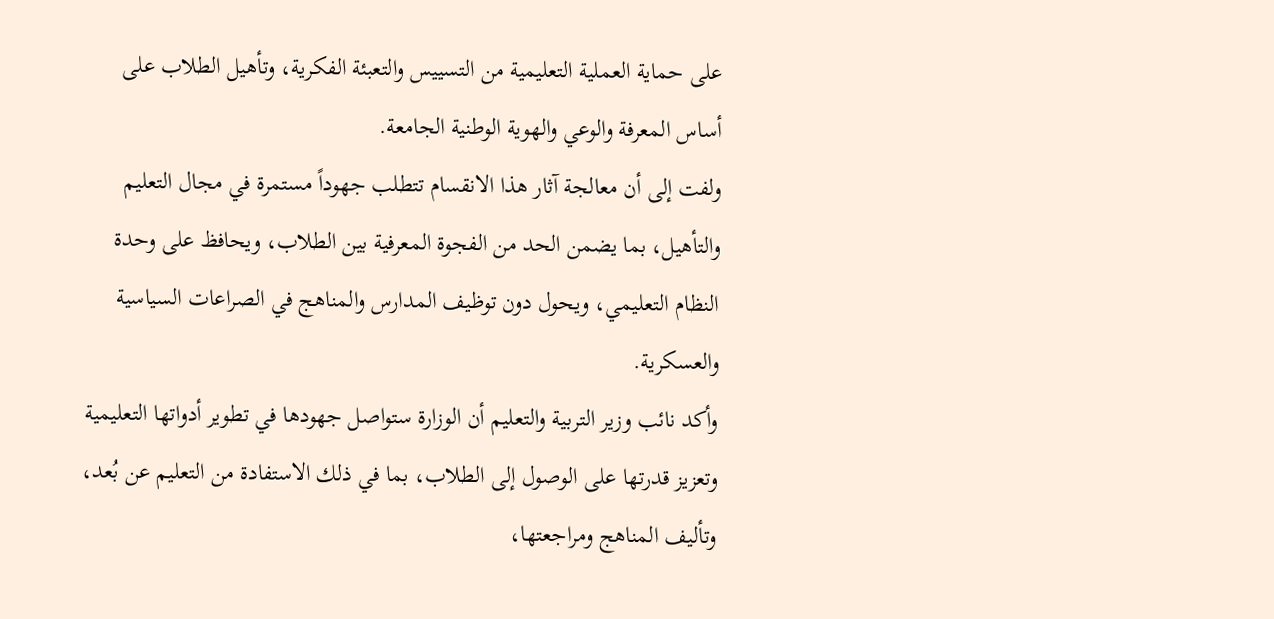على حماية العملية التعليمية من التسييس والتعبئة الفكرية، وتأهيل الطلاب على أساس المعرفة والوعي والهوية الوطنية الجامعة.
ولفت إلى أن معالجة آثار هذا الانقسام تتطلب جهوداً مستمرة في مجال التعليم والتأهيل، بما يضمن الحد من الفجوة المعرفية بين الطلاب، ويحافظ على وحدة النظام التعليمي، ويحول دون توظيف المدارس والمناهج في الصراعات السياسية والعسكرية.
وأكد نائب وزير التربية والتعليم أن الوزارة ستواصل جهودها في تطوير أدواتها التعليمية وتعزيز قدرتها على الوصول إلى الطلاب، بما في ذلك الاستفادة من التعليم عن بُعد، وتأليف المناهج ومراجعتها،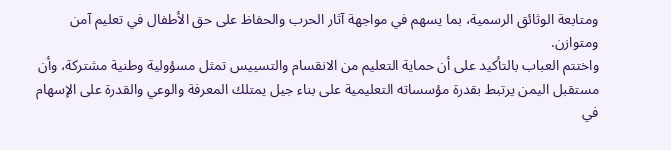ومتابعة الوثائق الرسمية، بما يسهم في مواجهة آثار الحرب والحفاظ على حق الأطفال في تعليم آمن ومتوازن.
واختتم العباب بالتأكيد على أن حماية التعليم من الانقسام والتسييس تمثل مسؤولية وطنية مشتركة، وأن مستقبل اليمن يرتبط بقدرة مؤسساته التعليمية على بناء جيل يمتلك المعرفة والوعي والقدرة على الإسهام في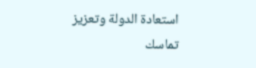استعادة الدولة وتعزيز تماسك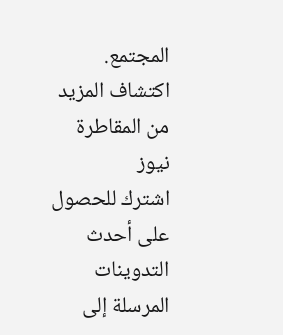المجتمع.
اكتشاف المزيد من المقاطرة نيوز
اشترك للحصول على أحدث التدوينات المرسلة إلى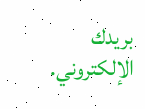بريدك الإلكتروني.